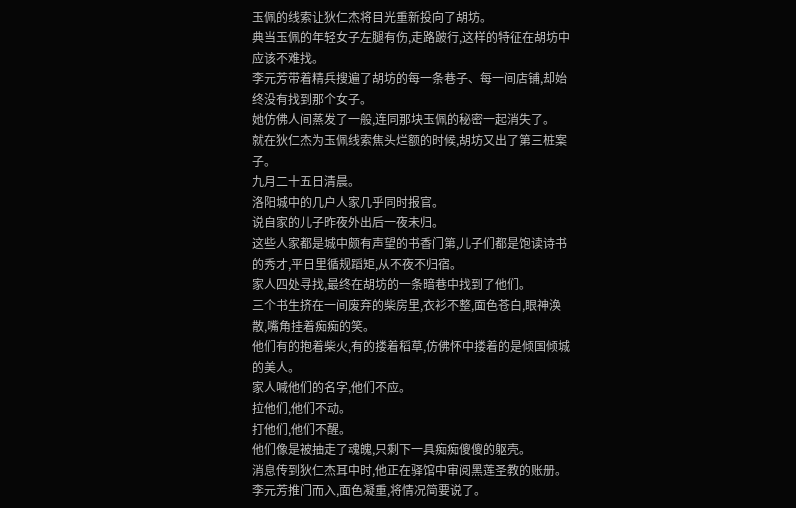玉佩的线索让狄仁杰将目光重新投向了胡坊。
典当玉佩的年轻女子左腿有伤,走路跛行,这样的特征在胡坊中应该不难找。
李元芳带着精兵搜遍了胡坊的每一条巷子、每一间店铺,却始终没有找到那个女子。
她仿佛人间蒸发了一般,连同那块玉佩的秘密一起消失了。
就在狄仁杰为玉佩线索焦头烂额的时候,胡坊又出了第三桩案子。
九月二十五日清晨。
洛阳城中的几户人家几乎同时报官。
说自家的儿子昨夜外出后一夜未归。
这些人家都是城中颇有声望的书香门第,儿子们都是饱读诗书的秀才,平日里循规蹈矩,从不夜不归宿。
家人四处寻找,最终在胡坊的一条暗巷中找到了他们。
三个书生挤在一间废弃的柴房里,衣衫不整,面色苍白,眼神涣散,嘴角挂着痴痴的笑。
他们有的抱着柴火,有的搂着稻草,仿佛怀中搂着的是倾国倾城的美人。
家人喊他们的名字,他们不应。
拉他们,他们不动。
打他们,他们不醒。
他们像是被抽走了魂魄,只剩下一具痴痴傻傻的躯壳。
消息传到狄仁杰耳中时,他正在驿馆中审阅黑莲圣教的账册。
李元芳推门而入,面色凝重,将情况简要说了。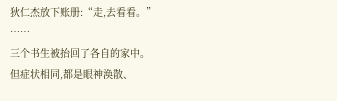狄仁杰放下账册:“走,去看看。”
……
三个书生被抬回了各自的家中。
但症状相同,都是眼神涣散、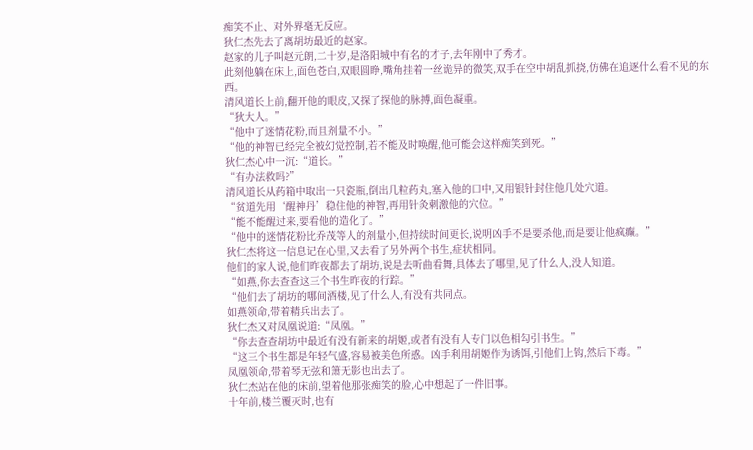痴笑不止、对外界毫无反应。
狄仁杰先去了离胡坊最近的赵家。
赵家的儿子叫赵元朗,二十岁,是洛阳城中有名的才子,去年刚中了秀才。
此刻他躺在床上,面色苍白,双眼圆睁,嘴角挂着一丝诡异的微笑,双手在空中胡乱抓挠,仿佛在追逐什么看不见的东西。
清风道长上前,翻开他的眼皮,又探了探他的脉搏,面色凝重。
“狄大人。”
“他中了迷情花粉,而且剂量不小。”
“他的神智已经完全被幻觉控制,若不能及时唤醒,他可能会这样痴笑到死。”
狄仁杰心中一沉:“道长。”
“有办法救吗?”
清风道长从药箱中取出一只瓷瓶,倒出几粒药丸,塞入他的口中,又用银针封住他几处穴道。
“贫道先用‘醒神丹’稳住他的神智,再用针灸刺激他的穴位。”
“能不能醒过来,要看他的造化了。”
“他中的迷情花粉比乔茂等人的剂量小,但持续时间更长,说明凶手不是要杀他,而是要让他疯癫。”
狄仁杰将这一信息记在心里,又去看了另外两个书生,症状相同。
他们的家人说,他们昨夜都去了胡坊,说是去听曲看舞,具体去了哪里,见了什么人,没人知道。
“如燕,你去查查这三个书生昨夜的行踪。”
“他们去了胡坊的哪间酒楼,见了什么人,有没有共同点。
如燕领命,带着精兵出去了。
狄仁杰又对凤凰说道:“凤凰。”
“你去查查胡坊中最近有没有新来的胡姬,或者有没有人专门以色相勾引书生。”
“这三个书生都是年轻气盛,容易被美色所惑。凶手利用胡姬作为诱饵,引他们上钩,然后下毒。”
凤凰领命,带着琴无弦和箫无影也出去了。
狄仁杰站在他的床前,望着他那张痴笑的脸,心中想起了一件旧事。
十年前,楼兰覆灭时,也有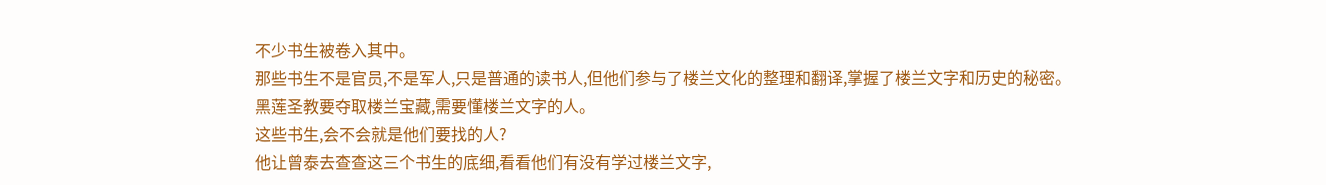不少书生被卷入其中。
那些书生不是官员,不是军人,只是普通的读书人,但他们参与了楼兰文化的整理和翻译,掌握了楼兰文字和历史的秘密。
黑莲圣教要夺取楼兰宝藏,需要懂楼兰文字的人。
这些书生,会不会就是他们要找的人?
他让曾泰去查查这三个书生的底细,看看他们有没有学过楼兰文字,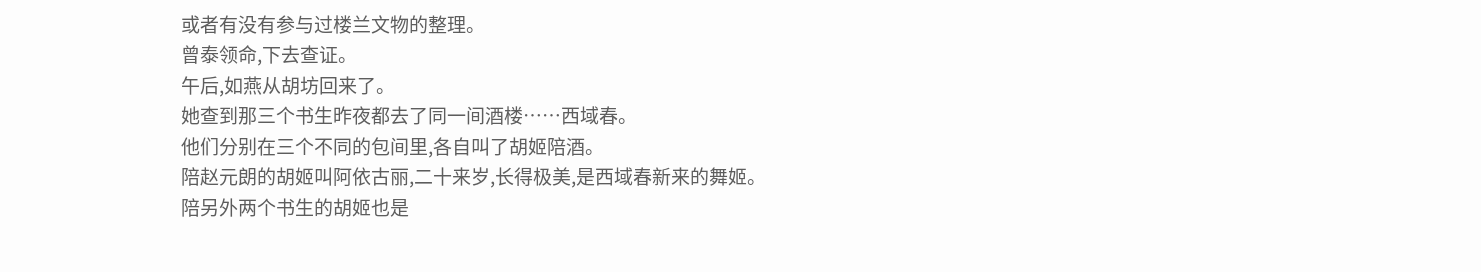或者有没有参与过楼兰文物的整理。
曾泰领命,下去查证。
午后,如燕从胡坊回来了。
她查到那三个书生昨夜都去了同一间酒楼……西域春。
他们分别在三个不同的包间里,各自叫了胡姬陪酒。
陪赵元朗的胡姬叫阿依古丽,二十来岁,长得极美,是西域春新来的舞姬。
陪另外两个书生的胡姬也是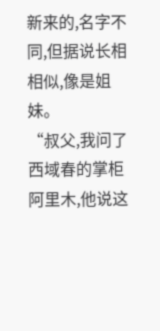新来的,名字不同,但据说长相相似,像是姐妹。
“叔父,我问了西域春的掌柜阿里木,他说这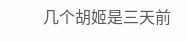几个胡姬是三天前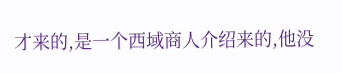才来的,是一个西域商人介绍来的,他没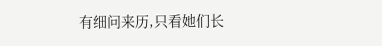有细问来历,只看她们长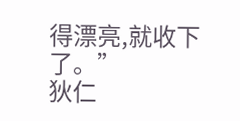得漂亮,就收下了。”
狄仁